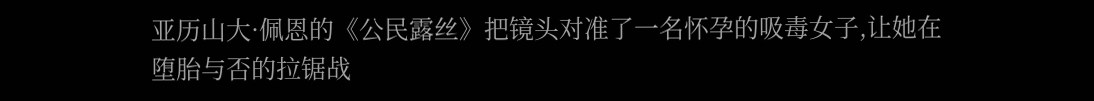亚历山大·佩恩的《公民露丝》把镜头对准了一名怀孕的吸毒女子,让她在堕胎与否的拉锯战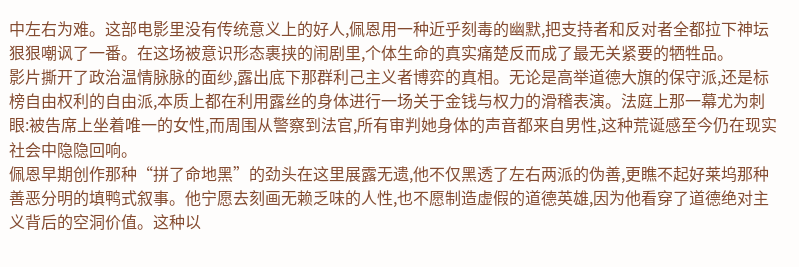中左右为难。这部电影里没有传统意义上的好人,佩恩用一种近乎刻毒的幽默,把支持者和反对者全都拉下神坛狠狠嘲讽了一番。在这场被意识形态裹挟的闹剧里,个体生命的真实痛楚反而成了最无关紧要的牺牲品。
影片撕开了政治温情脉脉的面纱,露出底下那群利己主义者博弈的真相。无论是高举道德大旗的保守派,还是标榜自由权利的自由派,本质上都在利用露丝的身体进行一场关于金钱与权力的滑稽表演。法庭上那一幕尤为刺眼:被告席上坐着唯一的女性,而周围从警察到法官,所有审判她身体的声音都来自男性,这种荒诞感至今仍在现实社会中隐隐回响。
佩恩早期创作那种“拼了命地黑”的劲头在这里展露无遗,他不仅黑透了左右两派的伪善,更瞧不起好莱坞那种善恶分明的填鸭式叙事。他宁愿去刻画无赖乏味的人性,也不愿制造虚假的道德英雄,因为他看穿了道德绝对主义背后的空洞价值。这种以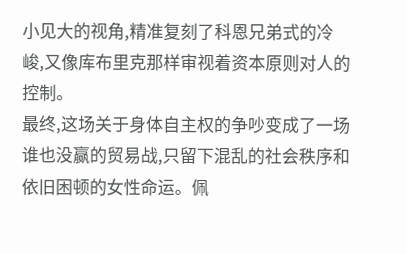小见大的视角,精准复刻了科恩兄弟式的冷峻,又像库布里克那样审视着资本原则对人的控制。
最终,这场关于身体自主权的争吵变成了一场谁也没赢的贸易战,只留下混乱的社会秩序和依旧困顿的女性命运。佩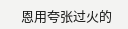恩用夸张过火的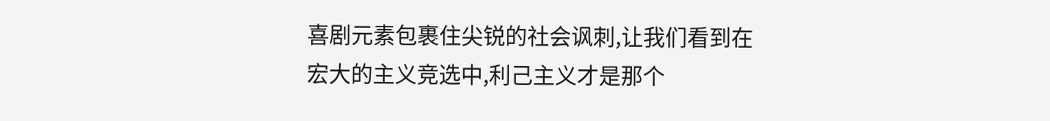喜剧元素包裹住尖锐的社会讽刺,让我们看到在宏大的主义竞选中,利己主义才是那个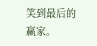笑到最后的赢家。